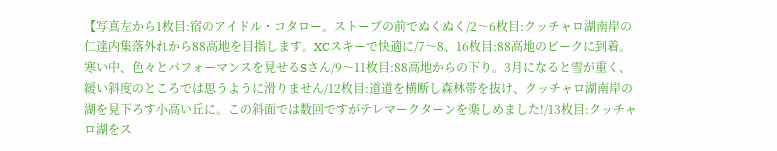【写真左から1枚目:宿のアイドル・コタロー。ストーブの前でぬくぬく/2〜6枚目:クッチャロ湖南岸の仁達内集落外れから88高地を目指します。XCスキーで快適に/7〜8、16枚目:88高地のピークに到着。寒い中、色々とパフォーマンスを見せるSさん/9〜11枚目:88高地からの下り。3月になると雪が重く、緩い斜度のところでは思うように滑りません/12枚目:道道を横断し森林帯を抜け、クッチャロ湖南岸の湖を見下ろす小高い丘に。この斜面では数回ですがテレマークターンを楽しめました!/13枚目:クッチャロ湖をス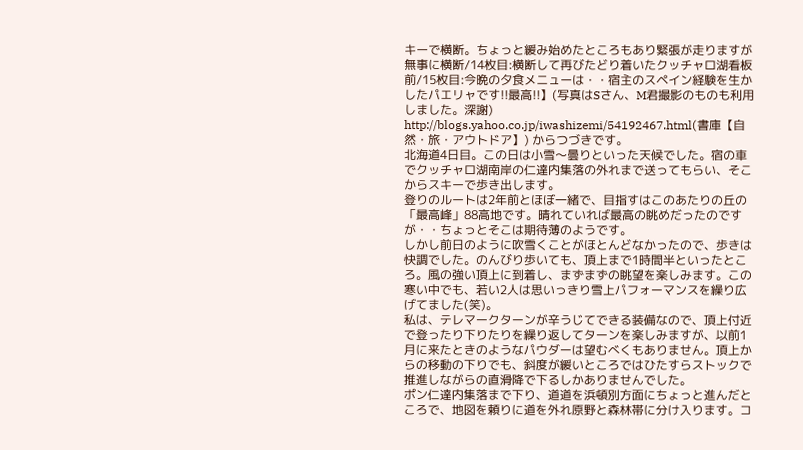キーで横断。ちょっと緩み始めたところもあり緊張が走りますが無事に横断/14枚目:横断して再びたどり着いたクッチャロ湖看板前/15枚目:今晩の夕食メニューは・・宿主のスペイン経験を生かしたパエリャです!!最高!!】(写真はSさん、M君撮影のものも利用しました。深謝)
http://blogs.yahoo.co.jp/iwashizemi/54192467.html(書庫【自然・旅・アウトドア】) からつづきです。
北海道4日目。この日は小雪〜曇りといった天候でした。宿の車でクッチャロ湖南岸の仁達内集落の外れまで送ってもらい、そこからスキーで歩き出します。
登りのルートは2年前とほぼ一緒で、目指すはこのあたりの丘の「最高峰」88高地です。晴れていれば最高の眺めだったのですが・・ちょっとそこは期待薄のようです。
しかし前日のように吹雪くことがほとんどなかったので、歩きは快調でした。のんびり歩いても、頂上まで1時間半といったところ。風の強い頂上に到着し、まずまずの眺望を楽しみます。この寒い中でも、若い2人は思いっきり雪上パフォーマンスを繰り広げてました(笑)。
私は、テレマークターンが辛うじてできる装備なので、頂上付近で登ったり下りたりを繰り返してターンを楽しみますが、以前1月に来たときのようなパウダーは望むべくもありません。頂上からの移動の下りでも、斜度が緩いところではひたすらストックで推進しながらの直滑降で下るしかありませんでした。
ポン仁達内集落まで下り、道道を浜頓別方面にちょっと進んだところで、地図を頼りに道を外れ原野と森林帯に分け入ります。コ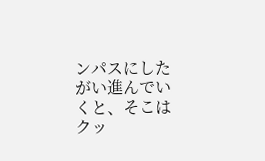ンパスにしたがい進んでいくと、そこはクッ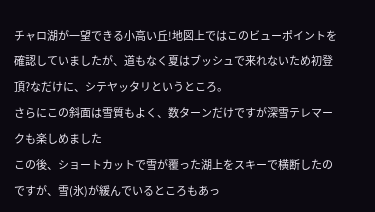チャロ湖が一望できる小高い丘!地図上ではこのビューポイントを確認していましたが、道もなく夏はブッシュで来れないため初登頂?なだけに、シテヤッタリというところ。
さらにこの斜面は雪質もよく、数ターンだけですが深雪テレマークも楽しめました
この後、ショートカットで雪が覆った湖上をスキーで横断したのですが、雪(氷)が緩んでいるところもあっ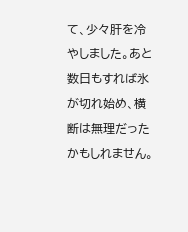て、少々肝を冷やしました。あと数日もすれば氷が切れ始め、横断は無理だったかもしれません。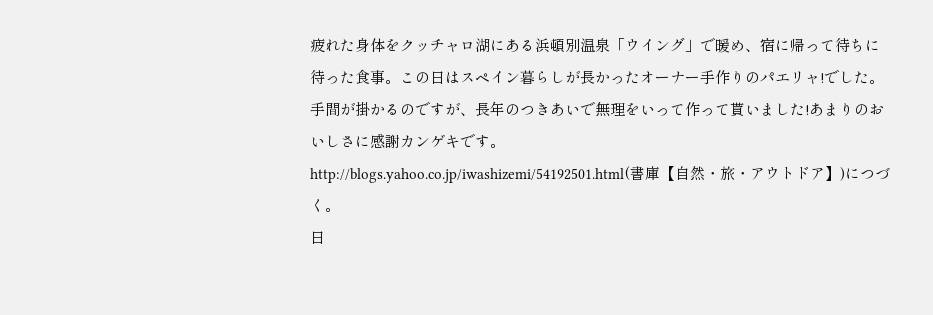疲れた身体をクッチャロ湖にある浜頓別温泉「ウイング」で暖め、宿に帰って待ちに待った食事。この日はスペイン暮らしが長かったオーナー手作りのパエリャ!でした。手間が掛かるのですが、長年のつきあいで無理をいって作って貰いました!あまりのおいしさに感謝カンゲキです。
http://blogs.yahoo.co.jp/iwashizemi/54192501.html(書庫【自然・旅・アウトドア】)につづく。
日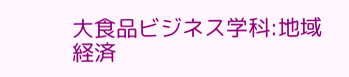大食品ビジネス学科:地域経済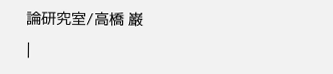論研究室/高橋 巌
|